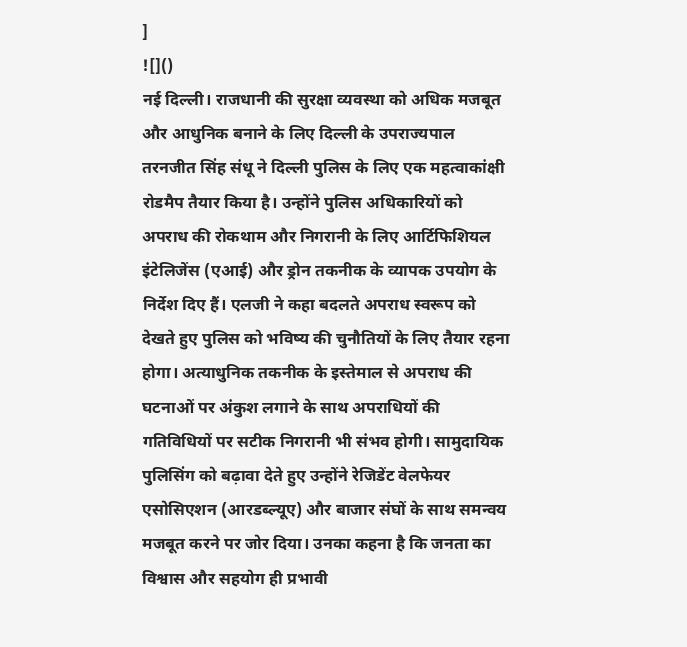]
![]()
नई दिल्ली। राजधानी की सुरक्षा व्यवस्था को अधिक मजबूत और आधुनिक बनाने के लिए दिल्ली के उपराज्यपाल तरनजीत सिंह संधू ने दिल्ली पुलिस के लिए एक महत्वाकांक्षी रोडमैप तैयार किया है। उन्होंने पुलिस अधिकारियों को अपराध की रोकथाम और निगरानी के लिए आर्टिफिशियल इंटेलिजेंस (एआई) और ड्रोन तकनीक के व्यापक उपयोग के निर्देश दिए हैं। एलजी ने कहा बदलते अपराध स्वरूप को देखते हुए पुलिस को भविष्य की चुनौतियों के लिए तैयार रहना होगा। अत्याधुनिक तकनीक के इस्तेमाल से अपराध की घटनाओं पर अंकुश लगाने के साथ अपराधियों की गतिविधियों पर सटीक निगरानी भी संभव होगी। सामुदायिक पुलिसिंग को बढ़ावा देते हुए उन्होंने रेजिडेंट वेलफेयर एसोसिएशन (आरडब्ल्यूए) और बाजार संघों के साथ समन्वय मजबूत करने पर जोर दिया। उनका कहना है कि जनता का विश्वास और सहयोग ही प्रभावी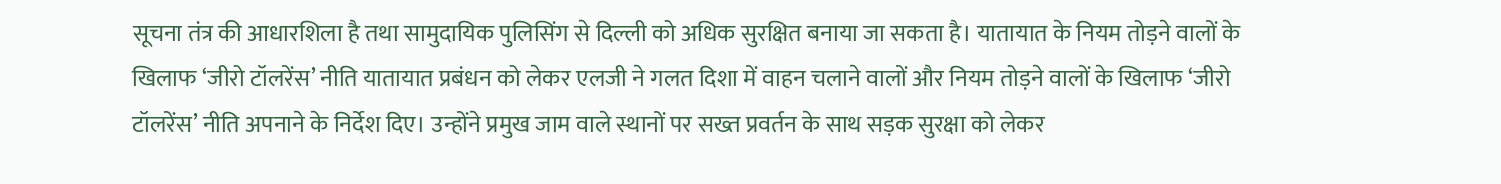सूचना तंत्र की आधारशिला है तथा सामुदायिक पुलिसिंग से दिल्ली को अधिक सुरक्षित बनाया जा सकता है। यातायात के नियम तोड़ने वालों के खिलाफ ‘जीरो टॉलरेंस’ नीति यातायात प्रबंधन को लेकर एलजी ने गलत दिशा में वाहन चलाने वालों और नियम तोड़ने वालों के खिलाफ ‘जीरो टॉलरेंस’ नीति अपनाने के निर्देश दिए। उन्होंने प्रमुख जाम वाले स्थानों पर सख्त प्रवर्तन के साथ सड़क सुरक्षा को लेकर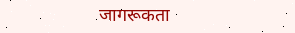जागरूकता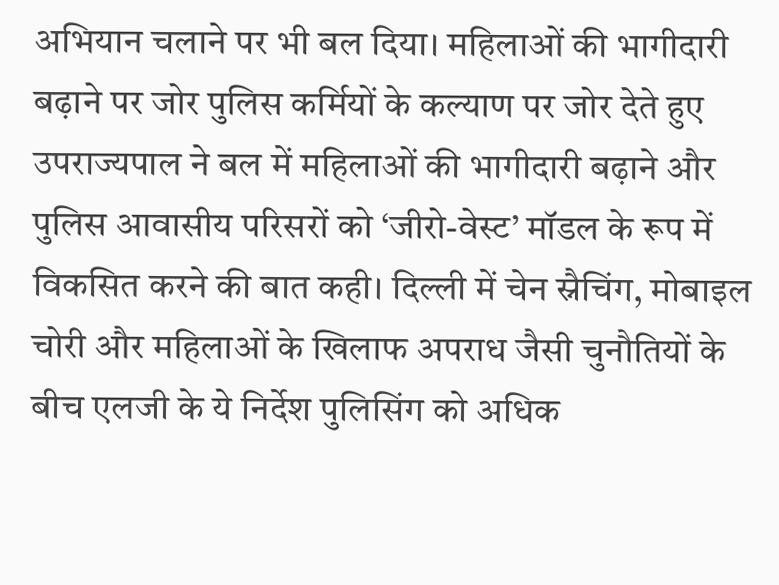अभियान चलाने पर भी बल दिया। महिलाओं की भागीदारी बढ़ाने पर जोर पुलिस कर्मियों के कल्याण पर जोर देते हुए उपराज्यपाल ने बल में महिलाओं की भागीदारी बढ़ाने और पुलिस आवासीय परिसरों को ‘जीरो-वेस्ट’ मॉडल के रूप में विकसित करने की बात कही। दिल्ली में चेन स्नैचिंग, मोबाइल चोरी और महिलाओं के खिलाफ अपराध जैसी चुनौतियों के बीच एलजी के ये निर्देश पुलिसिंग को अधिक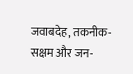जवाबदेह, तकनीक-सक्षम और जन-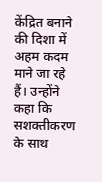केंद्रित बनाने की दिशा में अहम कदम माने जा रहे हैं। उन्होंने कहा कि सशक्तीकरण के साथ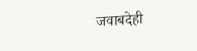जवाबदेही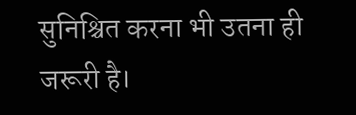सुनिश्चित करना भी उतना ही जरूरी है।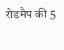रोडमैप की 5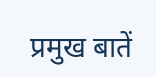प्रमुख बातें